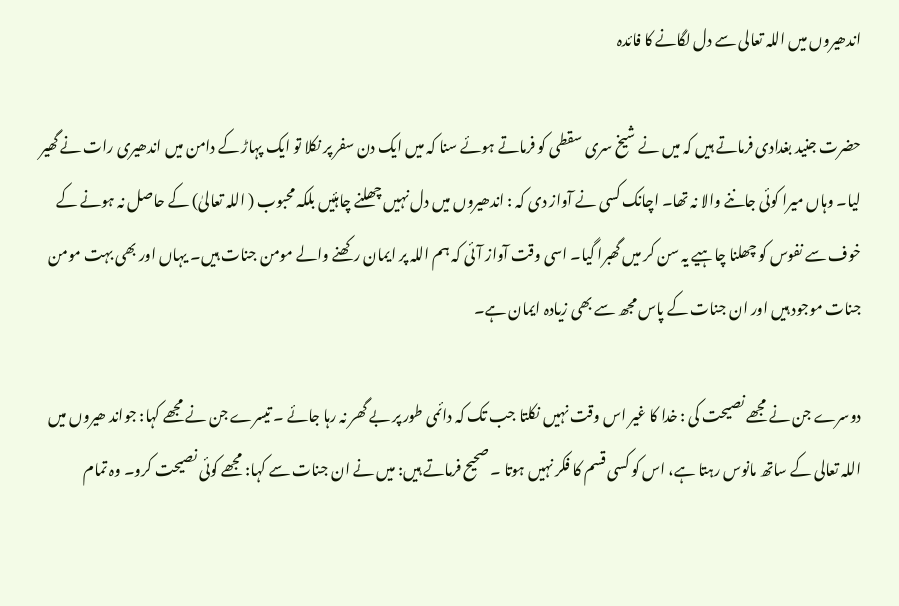اندھیروں میں اللہ تعالی سے دل لگانے کا فائدہ

حضرت جنید بغدادی فرماتے ہیں کہ میں نے شیخ سری سقطی کو فرماتے ہوئے سنا کہ میں ایک دن سفر پر نکلا تو ایک پہاڑ کے دامن میں اندھیری رات نے گھیر لیا۔ وہاں میرا کوئی جاننے والا نہ تھا۔ اچانک کسی نے آواز دی کہ : اندھیروں میں دل نہیں چھلنے چاہئیں بلکہ محبوب ( اللہ تعالیٰ) کے حاصل نہ ہونے کے خوف سے نفوس کو چھلنا چاہیے یہ سن کر میں گھبرا گیا۔ اسی وقت آواز آئی کہ ہم اللہ پر ایمان رکھنے والے مومن جنات ہیں۔ یہاں اور بھی بہت مومن جنات موجود ہیں اور ان جنات کے پاس مجھ سے بھی زیادہ ایمان ہے۔

دوسرے جن نے مجھے نصیحت کی : خدا کا غیر اس وقت نہیں نکلتا جب تک کہ دائمی طور پر بے گھر نہ رہا جائے ۔ تیسرے جن نے مجھے کہا: جواند ھیروں میں اللہ تعالی کے ساتھ مانوس رہتا ہے، اس کو کسی قسم کا فکر نہیں ہوتا ۔ صحیح فرماتے ہیں: میں نے ان جنات سے کہا: مجھے کوئی نصیحت کرو۔ وہ تمام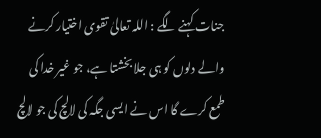جنات کہنے لگے : اللہ تعالیٰ تقوی اختیار کرنے والے دلوں کو ہی جلا بخشتا ہے، جو غیر خدا کی طمع کرے گا اس نے ایسی جگہ کی لالچ کی جو لالچ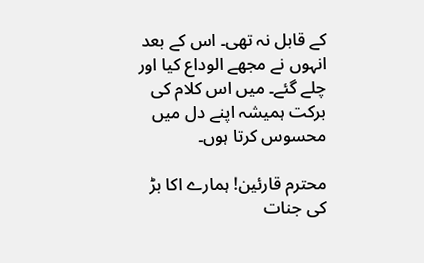کے قابل نہ تھی۔ اس کے بعد انہوں نے مجھے الوداع کیا اور چلے گئے۔ میں اس کلام کی برکت ہمیشہ اپنے دل میں محسوس کرتا ہوں۔

محترم قارئین! ہمارے اکا بڑ کی جنات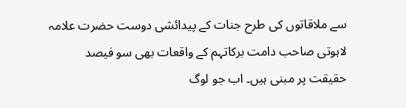سے ملاقاتوں کی طرح جنات کے پیدائشی دوست حضرت علامہ لاہوتی صاحب دامت برکاتہم کے واقعات بھی سو فیصد حقیقت پر مبنی ہیں۔ اب جو لوگ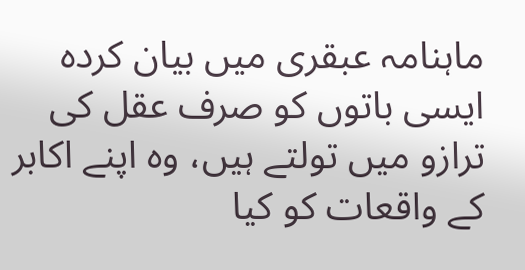ماہنامہ عبقری میں بیان کردہ ایسی باتوں کو صرف عقل کی ترازو میں تولتے ہیں، وہ اپنے اکابر کے واقعات کو کیا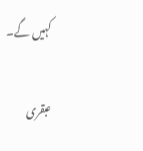کہیں گے۔

عبقری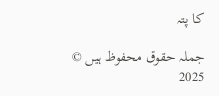کا پتہ

جملہ حقوق محفوظ ہیں © 2025